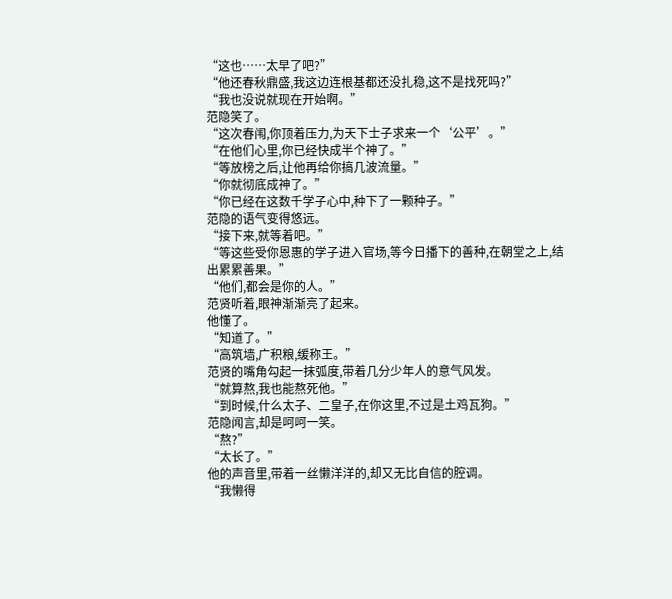“这也……太早了吧?”
“他还春秋鼎盛,我这边连根基都还没扎稳,这不是找死吗?”
“我也没说就现在开始啊。”
范隐笑了。
“这次春闱,你顶着压力,为天下士子求来一个‘公平’。”
“在他们心里,你已经快成半个神了。”
“等放榜之后,让他再给你搞几波流量。”
“你就彻底成神了。”
“你已经在这数千学子心中,种下了一颗种子。”
范隐的语气变得悠远。
“接下来,就等着吧。”
“等这些受你恩惠的学子进入官场,等今日播下的善种,在朝堂之上,结出累累善果。”
“他们,都会是你的人。”
范贤听着,眼神渐渐亮了起来。
他懂了。
“知道了。”
“高筑墙,广积粮,缓称王。”
范贤的嘴角勾起一抹弧度,带着几分少年人的意气风发。
“就算熬,我也能熬死他。”
“到时候,什么太子、二皇子,在你这里,不过是土鸡瓦狗。”
范隐闻言,却是呵呵一笑。
“熬?”
“太长了。”
他的声音里,带着一丝懒洋洋的,却又无比自信的腔调。
“我懒得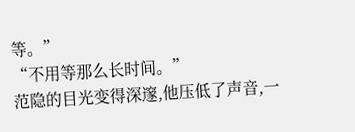等。”
“不用等那么长时间。”
范隐的目光变得深邃,他压低了声音,一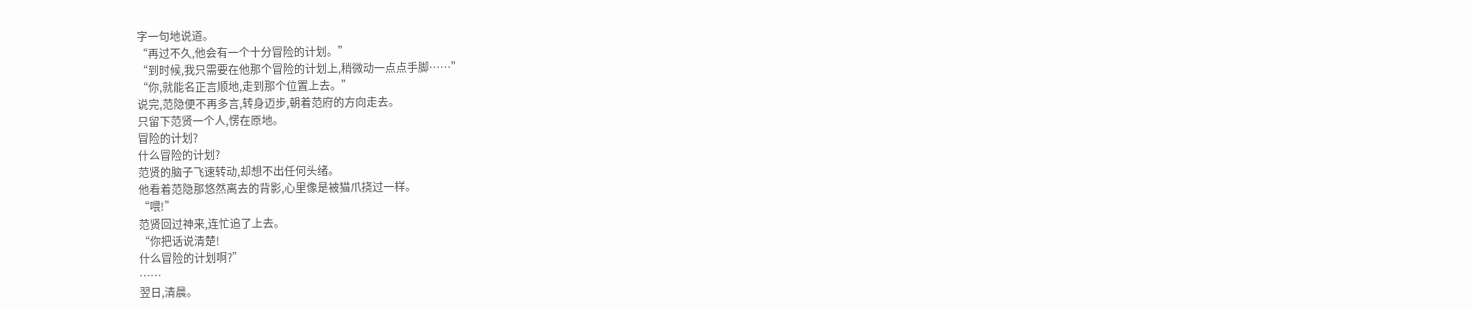字一句地说道。
“再过不久,他会有一个十分冒险的计划。”
“到时候,我只需要在他那个冒险的计划上,稍微动一点点手脚……”
“你,就能名正言顺地,走到那个位置上去。”
说完,范隐便不再多言,转身迈步,朝着范府的方向走去。
只留下范贤一个人,愣在原地。
冒险的计划?
什么冒险的计划?
范贤的脑子飞速转动,却想不出任何头绪。
他看着范隐那悠然离去的背影,心里像是被猫爪挠过一样。
“喂!”
范贤回过神来,连忙追了上去。
“你把话说清楚!
什么冒险的计划啊?”
……
翌日,清晨。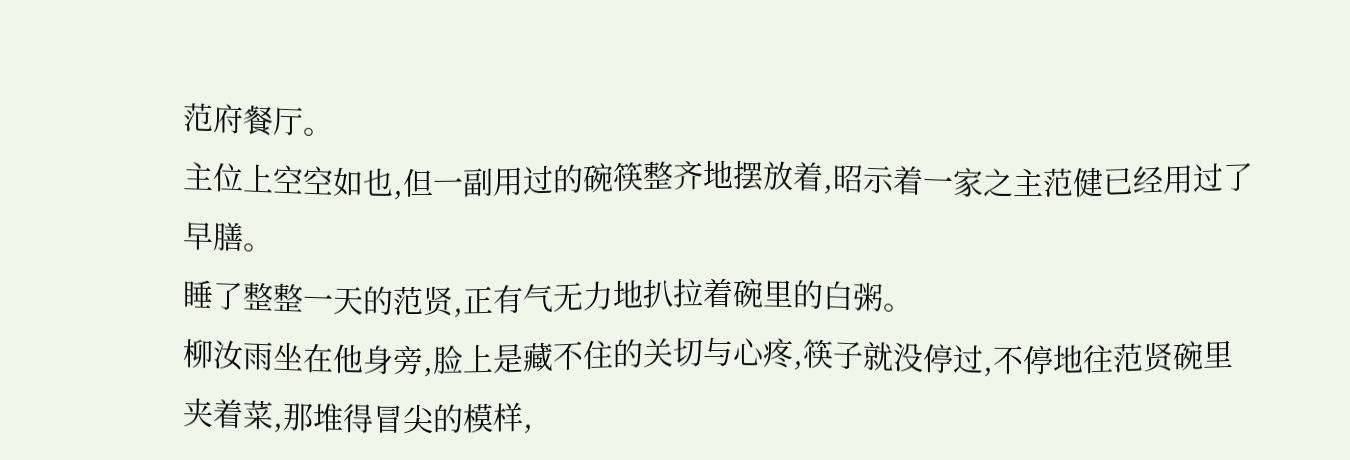范府餐厅。
主位上空空如也,但一副用过的碗筷整齐地摆放着,昭示着一家之主范健已经用过了早膳。
睡了整整一天的范贤,正有气无力地扒拉着碗里的白粥。
柳汝雨坐在他身旁,脸上是藏不住的关切与心疼,筷子就没停过,不停地往范贤碗里夹着菜,那堆得冒尖的模样,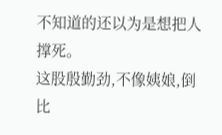不知道的还以为是想把人撑死。
这股殷勤劲,不像姨娘,倒比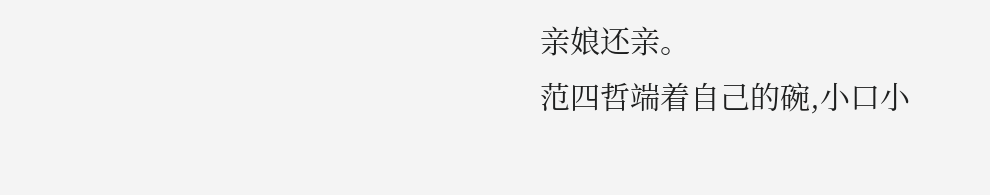亲娘还亲。
范四哲端着自己的碗,小口小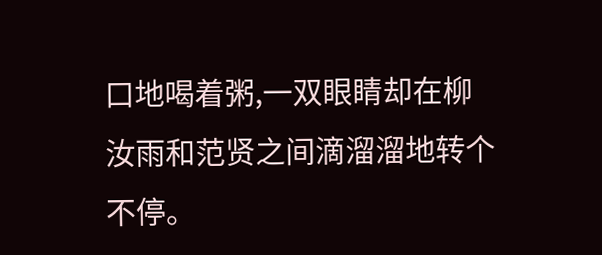口地喝着粥,一双眼睛却在柳汝雨和范贤之间滴溜溜地转个不停。